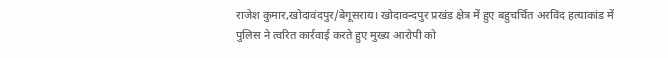राजेश कुमार,खोदावंदपुर/बेगूसराय। खोदावन्दपुर प्रखंड क्षेत्र में हुए बहुचर्चित अरविंद हत्याकांड में पुलिस ने त्वरित कार्रवाई करते हुए मुख्य आरोपी को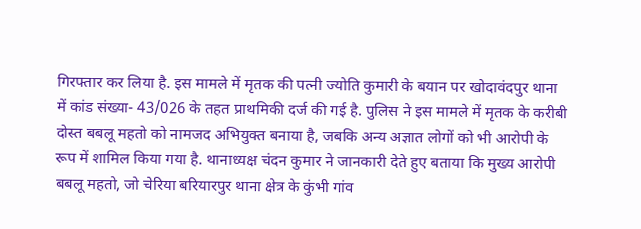गिरफ्तार कर लिया है. इस मामले में मृतक की पत्नी ज्योति कुमारी के बयान पर खोदावंदपुर थाना में कांड संख्या- 43/026 के तहत प्राथमिकी दर्ज की गई है. पुलिस ने इस मामले में मृतक के करीबी दोस्त बबलू महतो को नामजद अभियुक्त बनाया है, जबकि अन्य अज्ञात लोगों को भी आरोपी के रूप में शामिल किया गया है. थानाध्यक्ष चंदन कुमार ने जानकारी देते हुए बताया कि मुख्य आरोपी बबलू महतो, जो चेरिया बरियारपुर थाना क्षेत्र के कुंभी गांव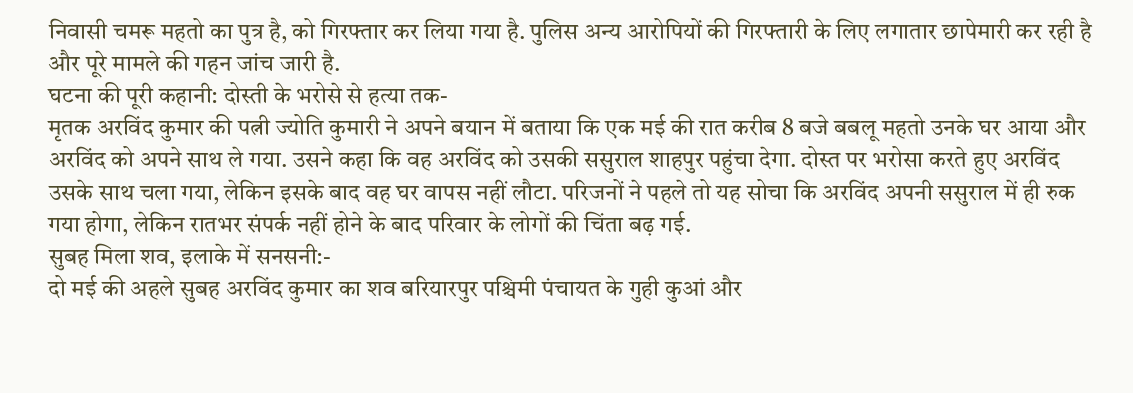निवासी चमरू महतो का पुत्र है, को गिरफ्तार कर लिया गया है. पुलिस अन्य आरोपियों की गिरफ्तारी के लिए लगातार छापेमारी कर रही है और पूरे मामले की गहन जांच जारी है.
घटना की पूरी कहानी: दोस्ती के भरोसे से हत्या तक-
मृतक अरविंद कुमार की पत्नी ज्योति कुमारी ने अपने बयान में बताया कि एक मई की रात करीब 8 बजे बबलू महतो उनके घर आया और अरविंद को अपने साथ ले गया. उसने कहा कि वह अरविंद को उसकी ससुराल शाहपुर पहुंचा देगा. दोस्त पर भरोसा करते हुए अरविंद उसके साथ चला गया, लेकिन इसके बाद वह घर वापस नहीं लौटा. परिजनों ने पहले तो यह सोचा कि अरविंद अपनी ससुराल में ही रुक गया होगा, लेकिन रातभर संपर्क नहीं होने के बाद परिवार के लोगों की चिंता बढ़ गई.
सुबह मिला शव, इलाके में सनसनी:-
दो मई की अहले सुबह अरविंद कुमार का शव बरियारपुर पश्चिमी पंचायत के गुही कुआं और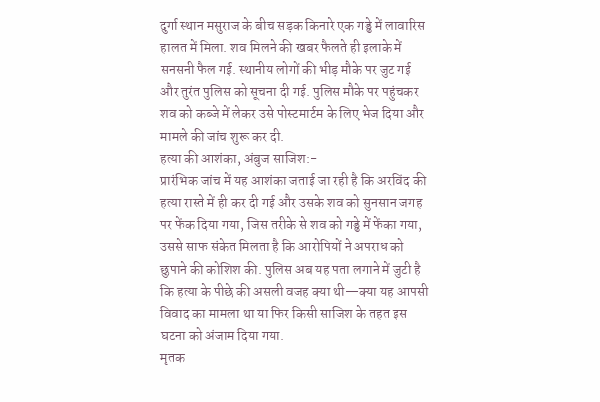दुर्गा स्थान मसुराज के बीच सड़क किनारे एक गड्ढे में लावारिस हालत में मिला. शव मिलने की खबर फैलते ही इलाके में सनसनी फैल गई. स्थानीय लोगों की भीड़ मौके पर जुट गई और तुरंत पुलिस को सूचना दी गई. पुलिस मौके पर पहुंचकर शव को कब्जे में लेकर उसे पोस्टमार्टम के लिए भेज दिया और मामले की जांच शुरू कर दी.
हत्या की आशंका, अंबुज साजिश:-
प्रारंभिक जांच में यह आशंका जताई जा रही है कि अरविंद की हत्या रास्ते में ही कर दी गई और उसके शव को सुनसान जगह पर फेंक दिया गया, जिस तरीके से शव को गड्ढे में फेंका गया, उससे साफ संकेत मिलता है कि आरोपियों ने अपराध को छुपाने की कोशिश की. पुलिस अब यह पता लगाने में जुटी है कि हत्या के पीछे की असली वजह क्या थी—क्या यह आपसी विवाद का मामला था या फिर किसी साजिश के तहत इस घटना को अंजाम दिया गया.
मृतक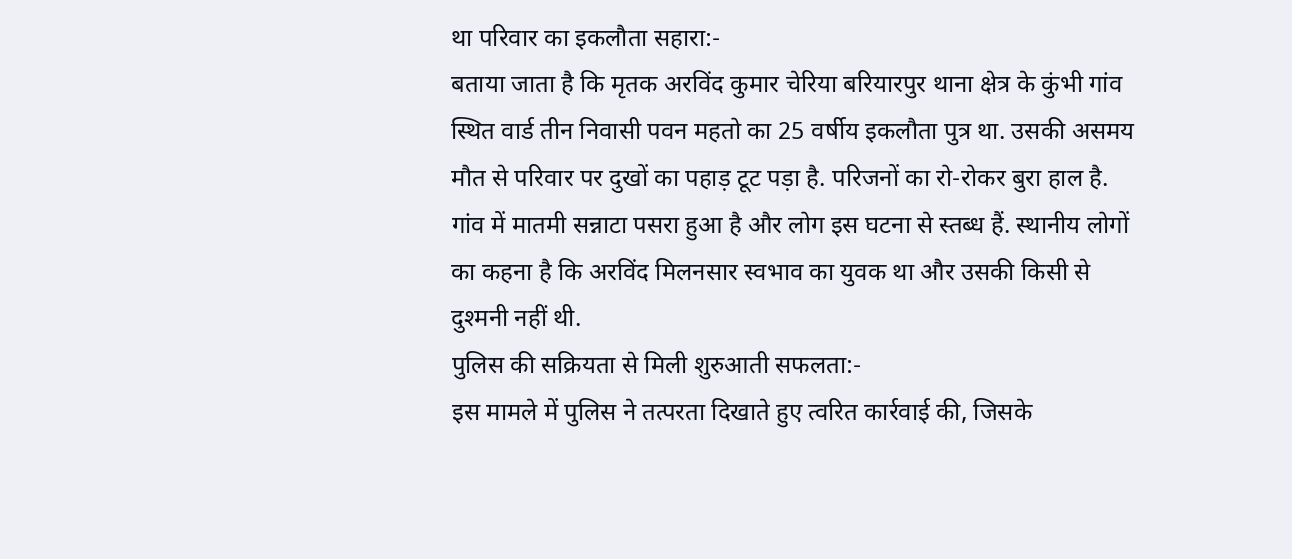था परिवार का इकलौता सहारा:-
बताया जाता है कि मृतक अरविंद कुमार चेरिया बरियारपुर थाना क्षेत्र के कुंभी गांव स्थित वार्ड तीन निवासी पवन महतो का 25 वर्षीय इकलौता पुत्र था. उसकी असमय मौत से परिवार पर दुखों का पहाड़ टूट पड़ा है. परिजनों का रो-रोकर बुरा हाल है. गांव में मातमी सन्नाटा पसरा हुआ है और लोग इस घटना से स्तब्ध हैं. स्थानीय लोगों का कहना है कि अरविंद मिलनसार स्वभाव का युवक था और उसकी किसी से दुश्मनी नहीं थी.
पुलिस की सक्रियता से मिली शुरुआती सफलता:-
इस मामले में पुलिस ने तत्परता दिखाते हुए त्वरित कार्रवाई की, जिसके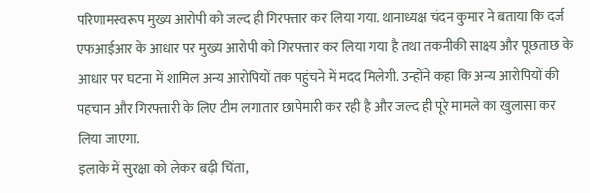परिणामस्वरूप मुख्य आरोपी को जल्द ही गिरफ्तार कर लिया गया. थानाध्यक्ष चंदन कुमार ने बताया कि दर्ज एफआईआर के आधार पर मुख्य आरोपी को गिरफ्तार कर लिया गया है तथा तकनीकी साक्ष्य और पूछताछ के आधार पर घटना में शामिल अन्य आरोपियों तक पहुंचने में मदद मिलेगी. उन्होंने कहा कि अन्य आरोपियों की पहचान और गिरफ्तारी के लिए टीम लगातार छापेमारी कर रही है और जल्द ही पूरे मामले का खुलासा कर लिया जाएगा.
इलाके में सुरक्षा को लेकर बढ़ी चिंता,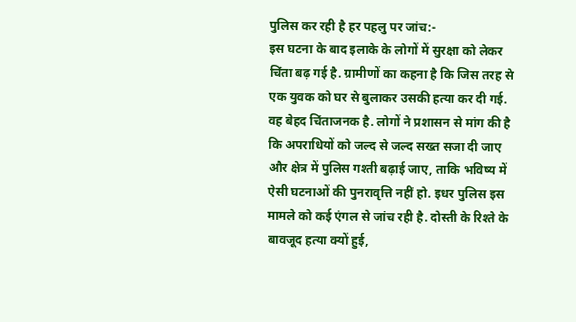पुलिस कर रही है हर पहलु पर जांच:-
इस घटना के बाद इलाके के लोगों में सुरक्षा को लेकर चिंता बढ़ गई है. ग्रामीणों का कहना है कि जिस तरह से एक युवक को घर से बुलाकर उसकी हत्या कर दी गई. वह बेहद चिंताजनक है. लोगों ने प्रशासन से मांग की है कि अपराधियों को जल्द से जल्द सख्त सजा दी जाए और क्षेत्र में पुलिस गश्ती बढ़ाई जाए, ताकि भविष्य में ऐसी घटनाओं की पुनरावृत्ति नहीं हो. इधर पुलिस इस मामले को कई एंगल से जांच रही है. दोस्ती के रिश्ते के बावजूद हत्या क्यों हुई,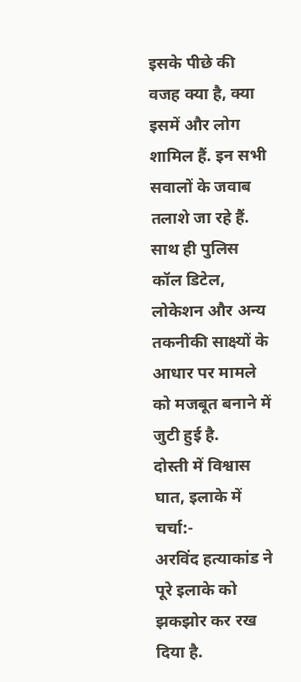इसके पीछे की वजह क्या है, क्या इसमें और लोग शामिल हैं. इन सभी सवालों के जवाब तलाशे जा रहे हैं. साथ ही पुलिस कॉल डिटेल, लोकेशन और अन्य तकनीकी साक्ष्यों के आधार पर मामले को मजबूत बनाने में जुटी हुई है.
दोस्ती में विश्वास घात, इलाके में चर्चा:-
अरविंद हत्याकांड ने पूरे इलाके को झकझोर कर रख दिया है.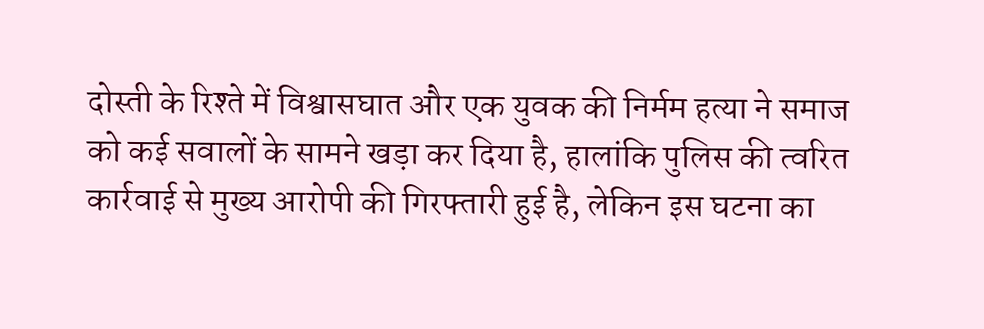दोस्ती के रिश्ते में विश्वासघात और एक युवक की निर्मम हत्या ने समाज को कई सवालों के सामने खड़ा कर दिया है, हालांकि पुलिस की त्वरित कार्रवाई से मुख्य आरोपी की गिरफ्तारी हुई है, लेकिन इस घटना का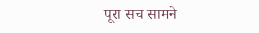पूरा सच सामने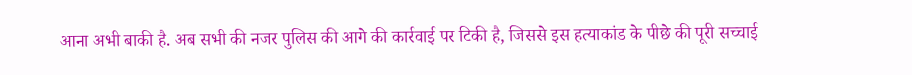आना अभी बाकी है. अब सभी की नजर पुलिस की आगे की कार्रवाई पर टिकी है, जिससे इस हत्याकांड के पीछे की पूरी सच्चाई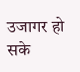उजागर हो सके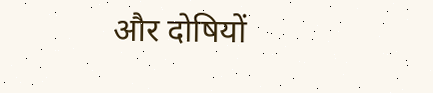और दोषियों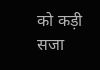को कड़ी सजा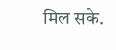मिल सके.